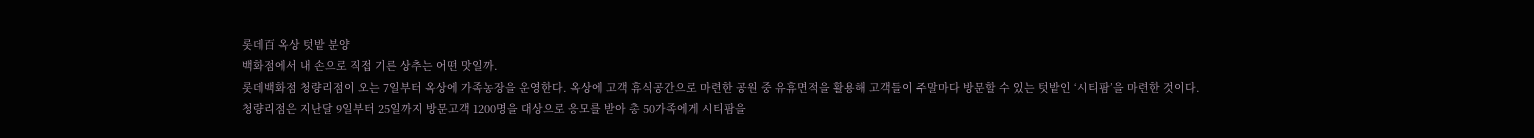롯데百 옥상 텃밭 분양
백화점에서 내 손으로 직접 기른 상추는 어떤 맛일까.
롯데백화점 청량리점이 오는 7일부터 옥상에 가족농장을 운영한다. 옥상에 고객 휴식공간으로 마련한 공원 중 유휴면적을 활용해 고객들이 주말마다 방문할 수 있는 텃밭인 ‘시티팜’을 마련한 것이다.
청량리점은 지난달 9일부터 25일까지 방문고객 1200명을 대상으로 응모를 받아 총 50가족에게 시티팜을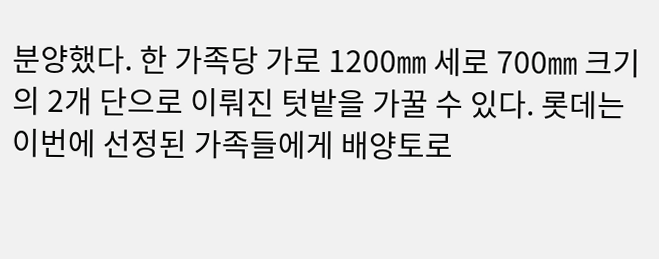분양했다. 한 가족당 가로 1200㎜ 세로 700㎜ 크기의 2개 단으로 이뤄진 텃밭을 가꿀 수 있다. 롯데는 이번에 선정된 가족들에게 배양토로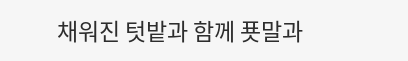채워진 텃밭과 함께 푯말과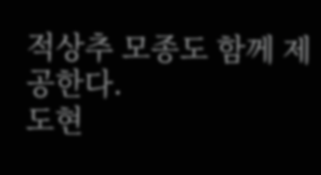적상추 모종도 함께 제공한다.
도현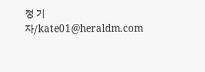정 기자/kate01@heraldm.com